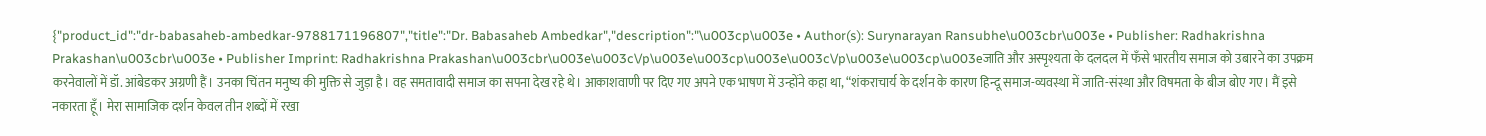{"product_id":"dr-babasaheb-ambedkar-9788171196807","title":"Dr. Babasaheb Ambedkar","description":"\u003cp\u003e • Author(s): Surynarayan Ransubhe\u003cbr\u003e • Publisher: Radhakrishna Prakashan\u003cbr\u003e • Publisher Imprint: Radhakrishna Prakashan\u003cbr\u003e\u003c\/p\u003e\u003cp\u003e\u003c\/p\u003e\u003cp\u003eजाति और अस्पृश्यता के दलदल में फँसे भारतीय समाज को उबारने का उपक्रम करनेवालों में डॉ. आंबेडकर अग्रणी हैं। उनका चिंतन मनुष्य की मुक्ति से जुड़ा है। वह समतावादी समाज का सपना देख रहे थे। आकाशवाणी पर दिए गए अपने एक भाषण में उन्होंने कहा था, “शंकराचार्य के दर्शन के कारण हिन्दू समाज-व्यवस्था में जाति-संस्था और विषमता के बीज बोए गए। मैं इसे नकारता हूँ। मेरा सामाजिक दर्शन केवल तीन शब्दों में रखा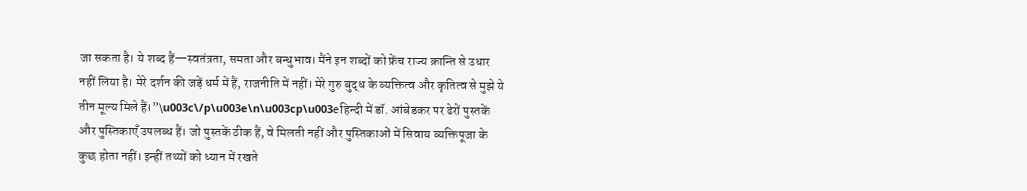जा सकता है। ये शब्द हैं—स्वतंत्रता, समता और बन्धुभाव। मैंने इन शब्दों को फ्रेंच राज्य क्रान्ति से उधार नहीं लिया है। मेरे दर्शन की जड़ें धर्म में हैं, राजनीति में नहीं। मेरे गुरु बुद्ध के व्यक्तित्व और कृतित्व से मुझे ये तीन मूल्य मिले हैं।”\u003c\/p\u003e\n\u003cp\u003eहिन्दी में डॉ. आंबेडकर पर ढेरों पुस्तकें और पुस्तिकाएँ उपलब्ध हैं। जो पुस्तकें ठीक हैं, वे मिलती नहीं और पुस्तिकाओं में सिवाय व्यक्तिपूजा के कुछ होता नहीं। इन्हीं तथ्यों को ध्यान में रखते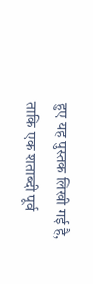हुए यह पुस्तक लिखी गई है, ताकि एक शताब्दी पूर्व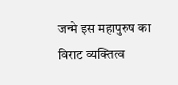जन्मे इस महापुरुष का विराट व्यक्तित्व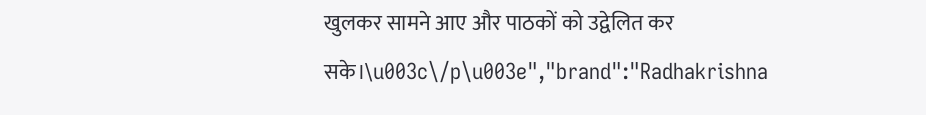खुलकर सामने आए और पाठकों को उद्वेलित कर सके।\u003c\/p\u003e","brand":"Radhakrishna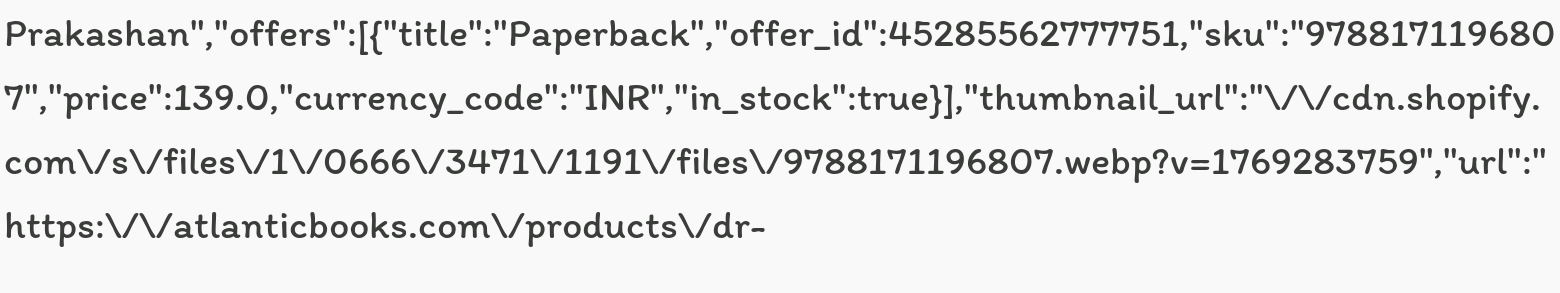Prakashan","offers":[{"title":"Paperback","offer_id":45285562777751,"sku":"9788171196807","price":139.0,"currency_code":"INR","in_stock":true}],"thumbnail_url":"\/\/cdn.shopify.com\/s\/files\/1\/0666\/3471\/1191\/files\/9788171196807.webp?v=1769283759","url":"https:\/\/atlanticbooks.com\/products\/dr-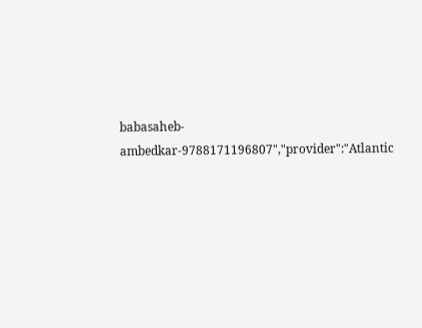babasaheb-ambedkar-9788171196807","provider":"Atlantic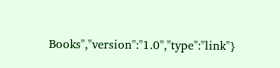Books","version":"1.0","type":"link"}